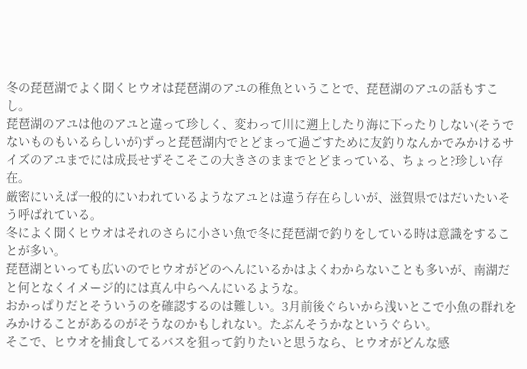冬の琵琶湖でよく聞くヒウオは琵琶湖のアユの稚魚ということで、琵琶湖のアユの話もすこし。
琵琶湖のアユは他のアユと違って珍しく、変わって川に遡上したり海に下ったりしない(そうでないものもいるらしいが)ずっと琵琶湖内でとどまって過ごすために友釣りなんかでみかけるサイズのアユまでには成長せずそこそこの大きさのままでとどまっている、ちょっと?珍しい存在。
厳密にいえば一般的にいわれているようなアユとは違う存在らしいが、滋賀県ではだいたいそう呼ばれている。
冬によく聞くヒウオはそれのさらに小さい魚で冬に琵琶湖で釣りをしている時は意識をすることが多い。
琵琶湖といっても広いのでヒウオがどのへんにいるかはよくわからないことも多いが、南湖だと何となくイメージ的には真ん中らへんにいるような。
おかっぱりだとそういうのを確認するのは難しい。3月前後ぐらいから浅いとこで小魚の群れをみかけることがあるのがそうなのかもしれない。たぶんそうかなというぐらい。
そこで、ヒウオを捕食してるバスを狙って釣りたいと思うなら、ヒウオがどんな感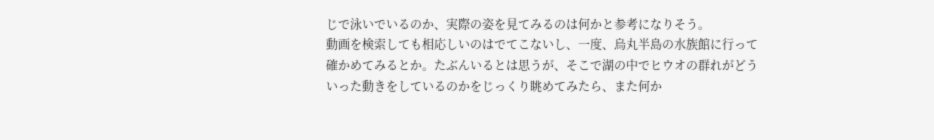じで泳いでいるのか、実際の姿を見てみるのは何かと参考になりそう。
動画を検索しても相応しいのはでてこないし、一度、烏丸半島の水族館に行って確かめてみるとか。たぶんいるとは思うが、そこで湖の中でヒウオの群れがどういった動きをしているのかをじっくり眺めてみたら、また何か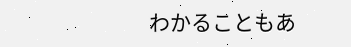わかることもあ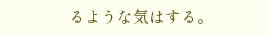るような気はする。